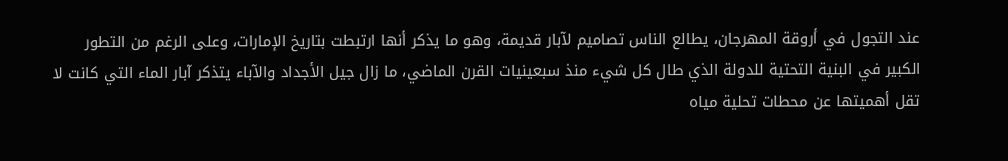عند التجول في أروقة المهرجان، يطالع الناس تصاميم لآبار قديمة، وهو ما يذكر أنها ارتبطت بتاريخ الإمارات، وعلى الرغم من التطور الكبير في البنية التحتية للدولة الذي طال كل شيء منذ سبعينيات القرن الماضي، ما زال جيل الأجداد والآباء يتذكر آبار الماء التي كانت لا تقل أهميتها عن محطات تحلية مياه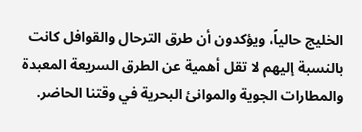الخليج حالياً، ويؤكدون أن طرق الترحال والقوافل كانت بالنسبة إليهم لا تقل أهمية عن الطرق السريعة المعبدة والمطارات الجوية والموانئ البحرية في وقتنا الحاضر.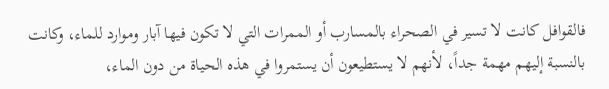فالقوافل كانت لا تسير في الصحراء بالمسارب أو الممرات التي لا تكون فيها آبار وموارد للماء، وكانت بالنسبة إليهم مهمة جداً، لأنهم لا يستطيعون أن يستمروا في هذه الحياة من دون الماء،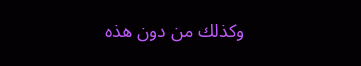وكذلك من دون هذه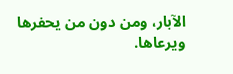الآبار، ومن دون من يحفرها ويرعاها.